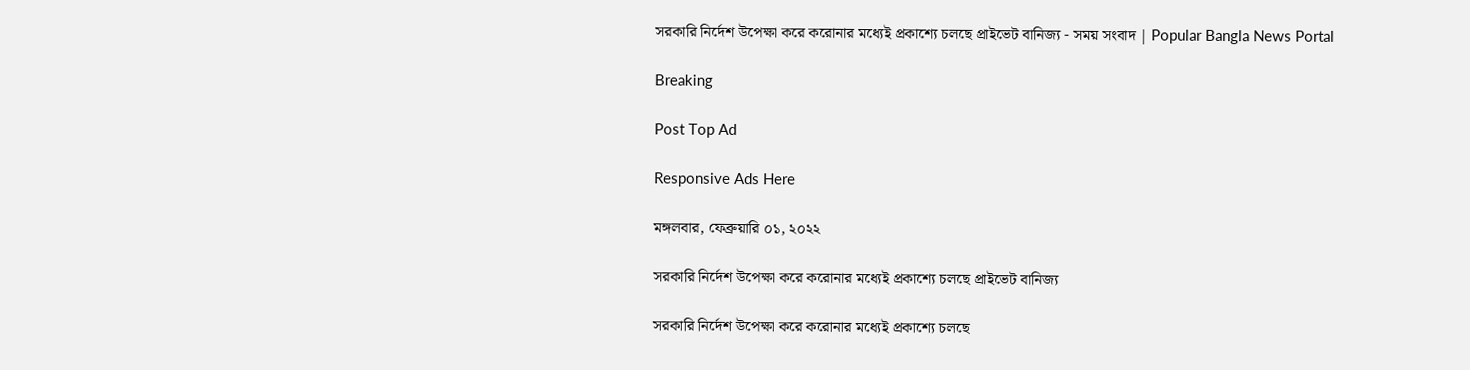সরকারি নির্দেশ উপেক্ষা করে করোনার মধ্যেই প্রকাশ্যে চলছে প্রাইভেট বানিজ্য - সময় সংবাদ | Popular Bangla News Portal

Breaking

Post Top Ad

Responsive Ads Here

মঙ্গলবার, ফেব্রুয়ারি ০১, ২০২২

সরকারি নির্দেশ উপেক্ষা করে করোনার মধ্যেই প্রকাশ্যে চলছে প্রাইভেট বানিজ্য

সরকারি নির্দেশ উপেক্ষা করে করোনার মধ্যেই প্রকাশ্যে চলছে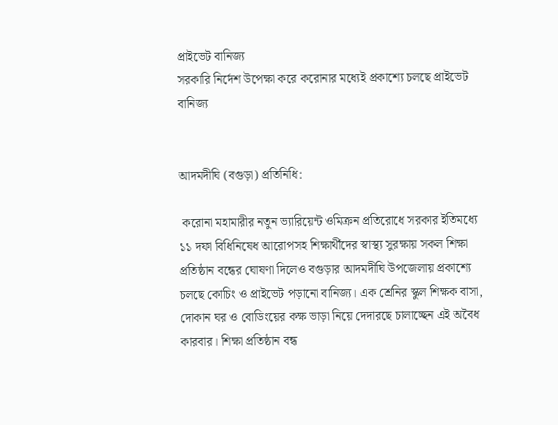প্রাইভেট বানিজ্য
সরকারি নির্দেশ উপেক্ষা করে করোনার মধ্যেই প্রকাশ্যে চলছে প্রাইভেট বানিজ্য


আদমদীঘি (বগুড়া) প্রতিনিধি:

 করোনা মহামারীর নতুন ভ্যারিয়েন্ট ওমিক্রন প্রতিরোধে সরকার ইতিমধ্যে ১১ দফা বিধিনিষেধ আরোপসহ শিক্ষার্থীদের স্বাস্থ্য সুরক্ষায় সকল শিক্ষা প্রতিষ্ঠান বন্ধের ঘোষণা দিলেও বগুড়ার আদমদীঘি উপজেলায় প্রকাশ্যে চলছে কোচিং ও প্রাইভেট পড়ানো বানিজ্য। এক শ্রেনির স্কুল শিক্ষক বাসা, দোকান ঘর ও বোডিংয়ের কক্ষ ভাড়া নিয়ে দেদারছে চালাচ্ছেন এই অবৈধ কারবার। শিক্ষা প্রতিষ্ঠান বন্ধ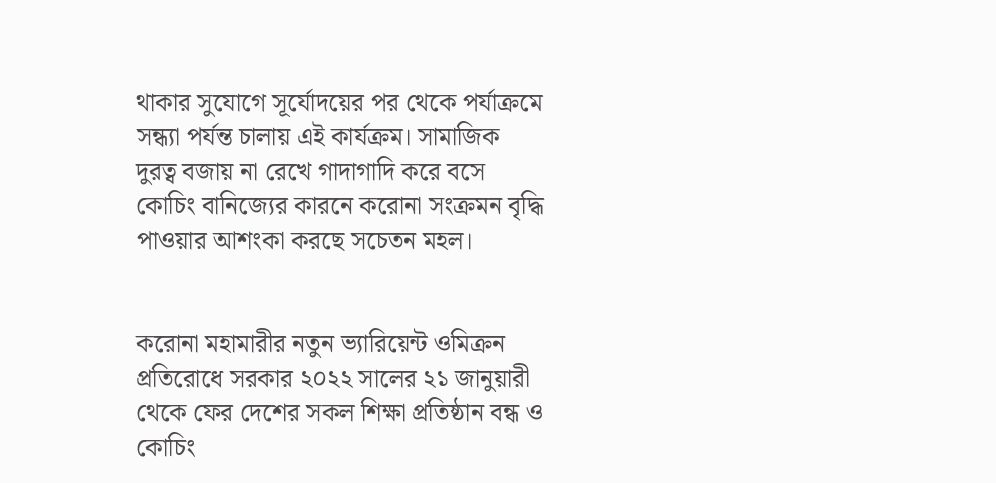থাকার সুযোগে সূর্যোদয়ের পর থেকে পর্যাক্রমে সন্ধ্যা পর্যন্ত চালায় এই কার্যক্রম। সামাজিক দুরত্ব বজায় না রেখে গাদাগাদি করে বসে কোচিং বানিজ্যের কারনে করোনা সংক্রমন বৃদ্ধি পাওয়ার আশংকা করছে সচেতন মহল।


করোনা মহামারীর নতুন ভ্যারিয়েন্ট ওমিক্রন প্রতিরোধে সরকার ২০২২ সালের ২১ জানুয়ারী থেকে ফের দেশের সকল শিক্ষা প্রতিষ্ঠান বন্ধ ও কোচিং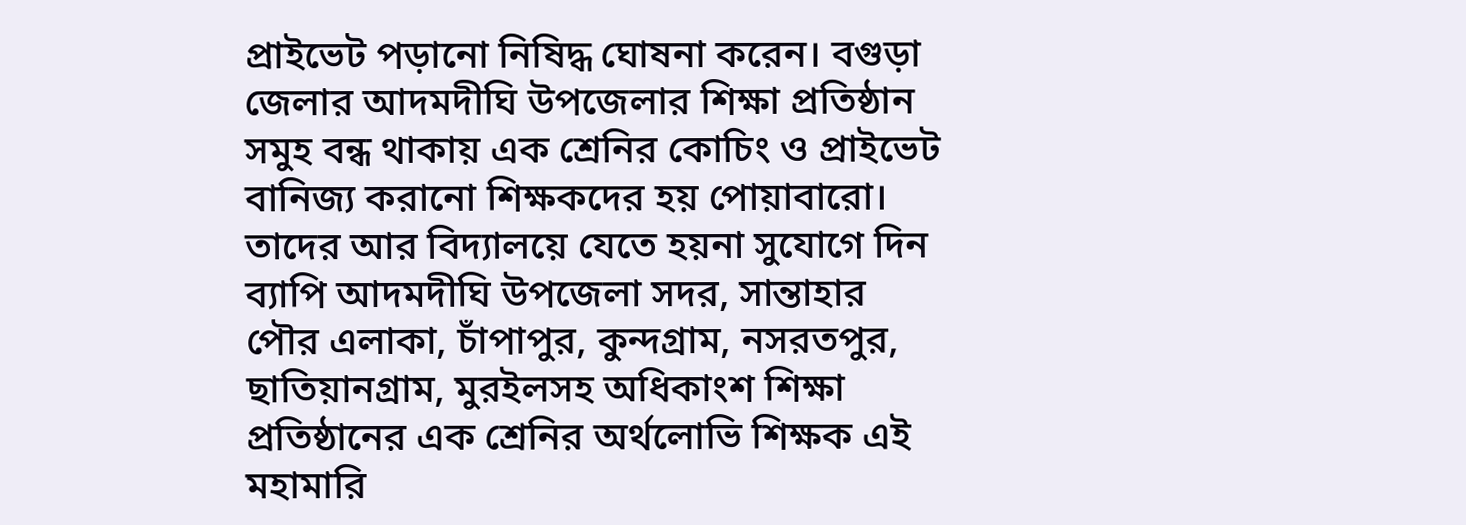প্রাইভেট পড়ানো নিষিদ্ধ ঘোষনা করেন। বগুড়া জেলার আদমদীঘি উপজেলার শিক্ষা প্রতিষ্ঠান সমুহ বন্ধ থাকায় এক শ্রেনির কোচিং ও প্রাইভেট বানিজ্য করানো শিক্ষকদের হয় পোয়াবারো। তাদের আর বিদ্যালয়ে যেতে হয়না সুযোগে দিন ব্যাপি আদমদীঘি উপজেলা সদর, সান্তাহার পৌর এলাকা, চাঁপাপুর, কুন্দগ্রাম, নসরতপুর, ছাতিয়ানগ্রাম, মুরইলসহ অধিকাংশ শিক্ষা প্রতিষ্ঠানের এক শ্রেনির অর্থলোভি শিক্ষক এই মহামারি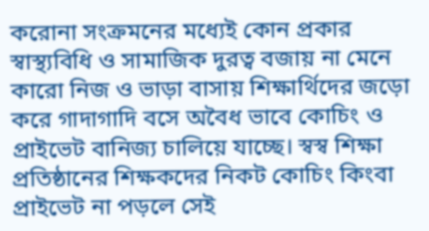করোনা সংক্রমনের মধ্যেই কোন প্রকার স্বাস্থ্যবিধি ও সামাজিক দুরত্ব বজায় না মেনে কারো নিজ ও ভাড়া বাসায় শিক্ষার্থিদের জড়ো করে গাদাগাদি বসে অবৈধ ভাবে কোচিং ও প্রাইভেট বানিজ্য চালিয়ে যাচ্ছে। স্বস্ব শিক্ষা প্রতিষ্ঠানের শিক্ষকদের নিকট কোচিং কিংবা প্রাইভেট না পড়লে সেই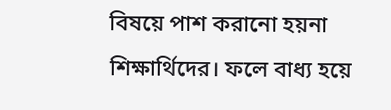বিষয়ে পাশ করানো হয়না শিক্ষার্থিদের। ফলে বাধ্য হয়ে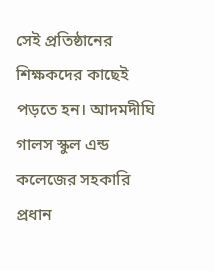সেই প্রতিষ্ঠানের শিক্ষকদের কাছেই পড়তে হন। আদমদীঘি গালস স্কুল এন্ড কলেজের সহকারি প্রধান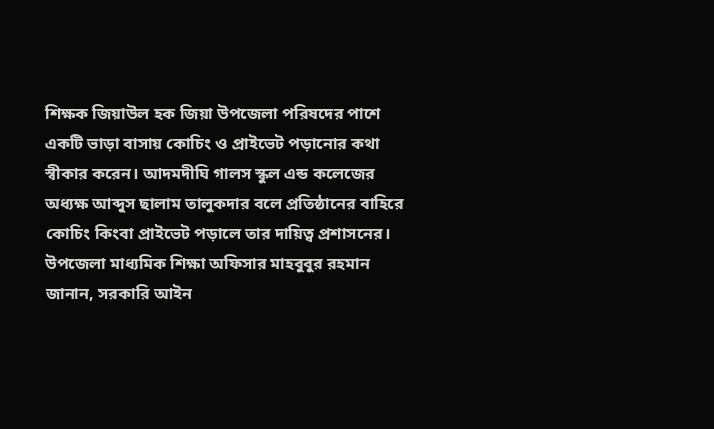শিক্ষক জিয়াউল হক জিয়া উপজেলা পরিষদের পাশে একটি ভাড়া বাসায় কোচিং ও প্রাইভেট পড়ানোর কথা স্বীকার করেন। আদমদীঘি গালস স্কুল এন্ড কলেজের অধ্যক্ষ আব্দুস ছালাম তালুকদার বলে প্রতিষ্ঠানের বাহিরে কোচিং কিংবা প্রাইভেট পড়ালে তার দায়িত্ব প্রশাসনের। উপজেলা মাধ্যমিক শিক্ষা অফিসার মাহবুবুর রহমান জানান, সরকারি আইন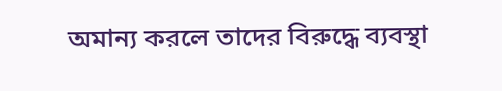অমান্য করলে তাদের বিরুদ্ধে ব্যবস্থা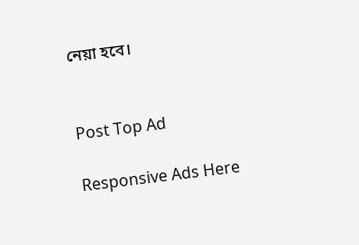নেয়া হবে।


Post Top Ad

Responsive Ads Here